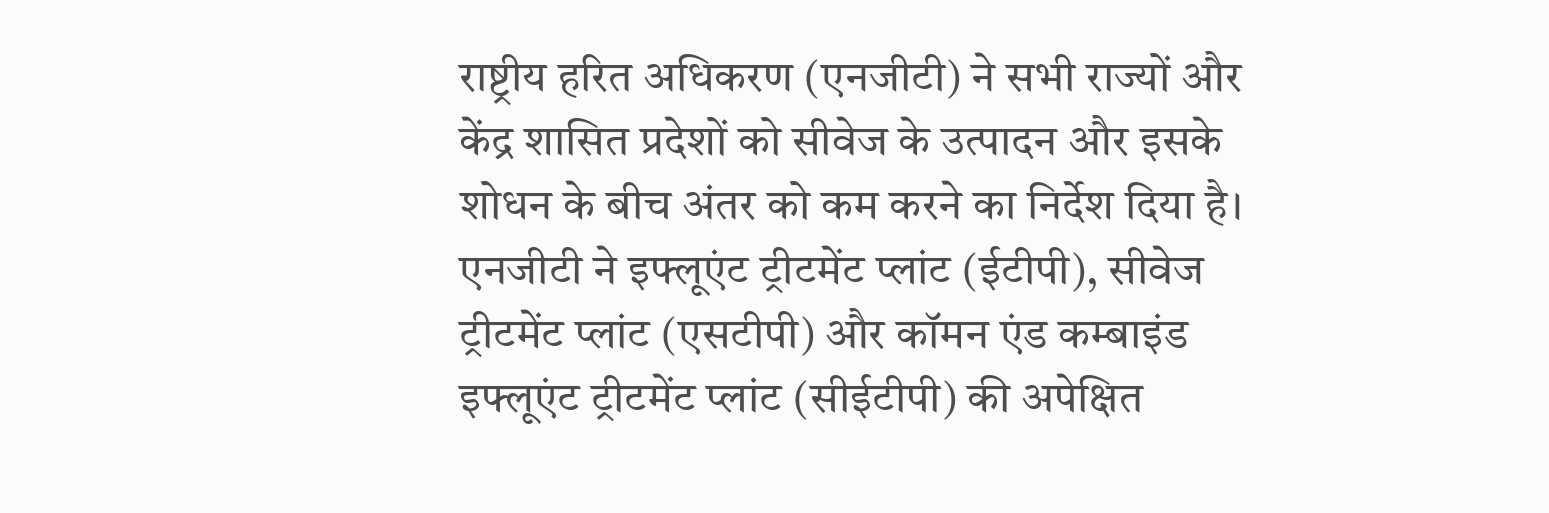राष्ट्रीय हरित अधिकरण (एनजीटी) ने सभी राज्यों और केंद्र शासित प्रदेशों को सीवेज के उत्पादन और इसके शोधन के बीच अंतर को कम करने का निर्देश दिया है।
एनजीटी ने इफ्लूएंट ट्रीटमेंट प्लांट (ईटीपी), सीवेज ट्रीटमेंट प्लांट (एसटीपी) और कॉमन एंड कम्बाइंड इफ्लूएंट ट्रीटमेंट प्लांट (सीईटीपी) की अपेक्षित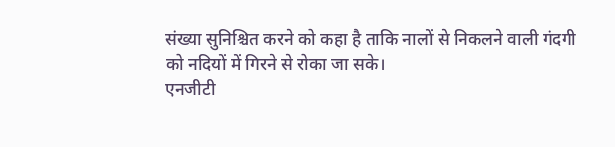संख्या सुनिश्चित करने को कहा है ताकि नालों से निकलने वाली गंदगी को नदियों में गिरने से रोका जा सके।
एनजीटी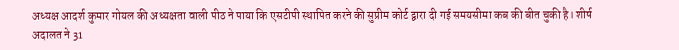अध्यक्ष आदर्श कुमार गोयल की अध्यक्षता वाली पीठ ने पाया कि एसटीपी स्थापित करने की सुप्रीम कोर्ट द्वारा दी गई समयसीमा कब की बीत चुकी है। शीर्ष अदालत ने 31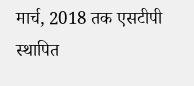मार्च, 2018 तक एसटीपी स्थापित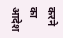करने का आदेश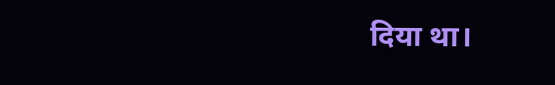दिया था।